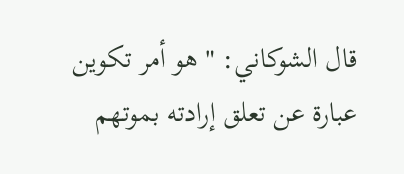قال الشوكاني: " هو أمر تكوين عبارة عن تعلق إرادته بموتهم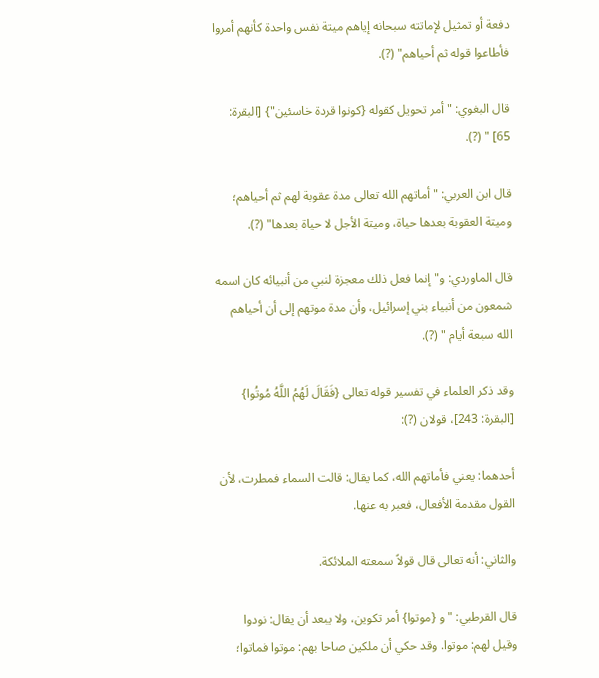دفعة أو تمثيل لإماتته سبحانه إياهم ميتة نفس واحدة كأنهم أمروا فأطاعوا قوله ثم أحياهم" (?).

قال البغوي: " أمر تحويل كقوله {كونوا قردة خاسئين"} [البقرة: 65] " (?).

قال ابن العربي: "أماتهم الله تعالى مدة عقوبة لهم ثم أحياهم؛ وميتة العقوبة بعدها حياة، وميتة الأجل لا حياة بعدها" (?).

قال الماوردي: و"إنما فعل ذلك معجزة لنبي من أنبيائه كان اسمه شمعون من أنبياء بني إسرائيل، وأن مدة موتهم إلى أن أحياهم الله سبعة أيام " (?).

وقد ذكر العلماء في تفسير قوله تعالى {فَقَالَ لَهُمُ اللَّهُ مُوتُوا} [البقرة: 243]، قولان (?):

أحدهما: يعني فأماتهم الله، كما يقال: قالت السماء فمطرت، لأن القول مقدمة الأفعال، فعبر به عنها.

والثاني: أنه تعالى قال قولاً سمعته الملائكة.

قال القرطبي: " و {موتوا} أمر تكوين، ولا يبعد أن يقال: نودوا وقيل لهم: موتوا. وقد حكي أن ملكين صاحا بهم: موتوا فماتوا؛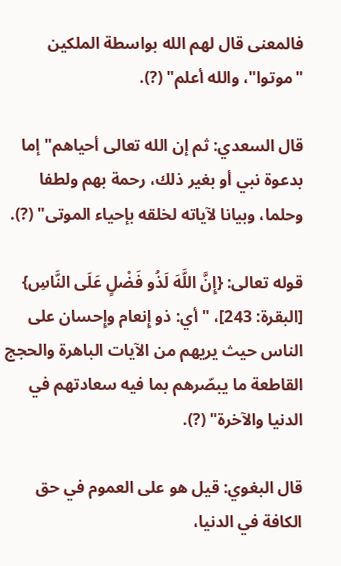فالمعنى قال لهم الله بواسطة الملكين "موتوا"، والله أعلم" (?).

قال السعدي: ثم إن الله تعالى أحياهم" إما بدعوة نبي أو بغير ذلك، رحمة بهم ولطفا وحلما، وبيانا لآياته لخلقه بإحياء الموتى" (?).

قوله تعالى: {إِنَّ اللَّهَ لَذُو فَضْلٍ عَلَى النَّاسِ} [البقرة: 243]، " أي: ذو إِنعام وإِحسان على الناس حيث يريهم من الآيات الباهرة والحجج القاطعة ما يبصّرهم بما فيه سعادتهم في الدنيا والآخرة" (?).

قال البغوي: قيل هو على العموم في حق الكافة في الدنيا،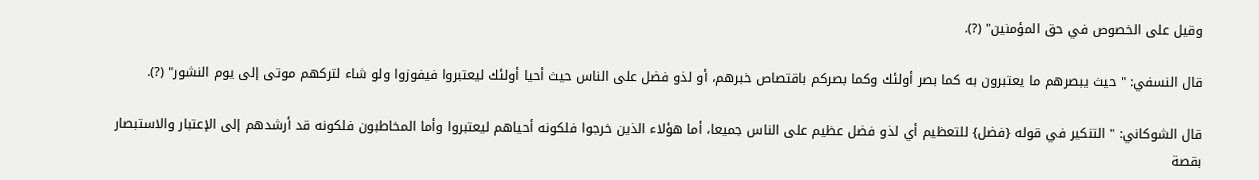وقيل على الخصوص في حق المؤمنين" (?).

قال النسفي: " حيث يبصرهم ما يعتبرون به كما بصر أولئك وكما بصركم باقتصاص خبرهم، أو لذو فضل على الناس حيث أحيا أولئك ليعتبروا فيفوزوا ولو شاء لتركهم موتى إلى يوم النشور" (?).

قال الشوكاني: " التنكير في قوله {فضل} للتعظيم أي لذو فضل عظيم على الناس جميعا، أما هؤلاء الذين خرجوا فلكونه أحياهم ليعتبروا وأما المخاطبون فلكونه قد أرشدهم إلى الإعتبار والاستبصار بقصة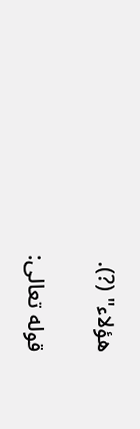هؤلاء" (?).

قوله تعالى: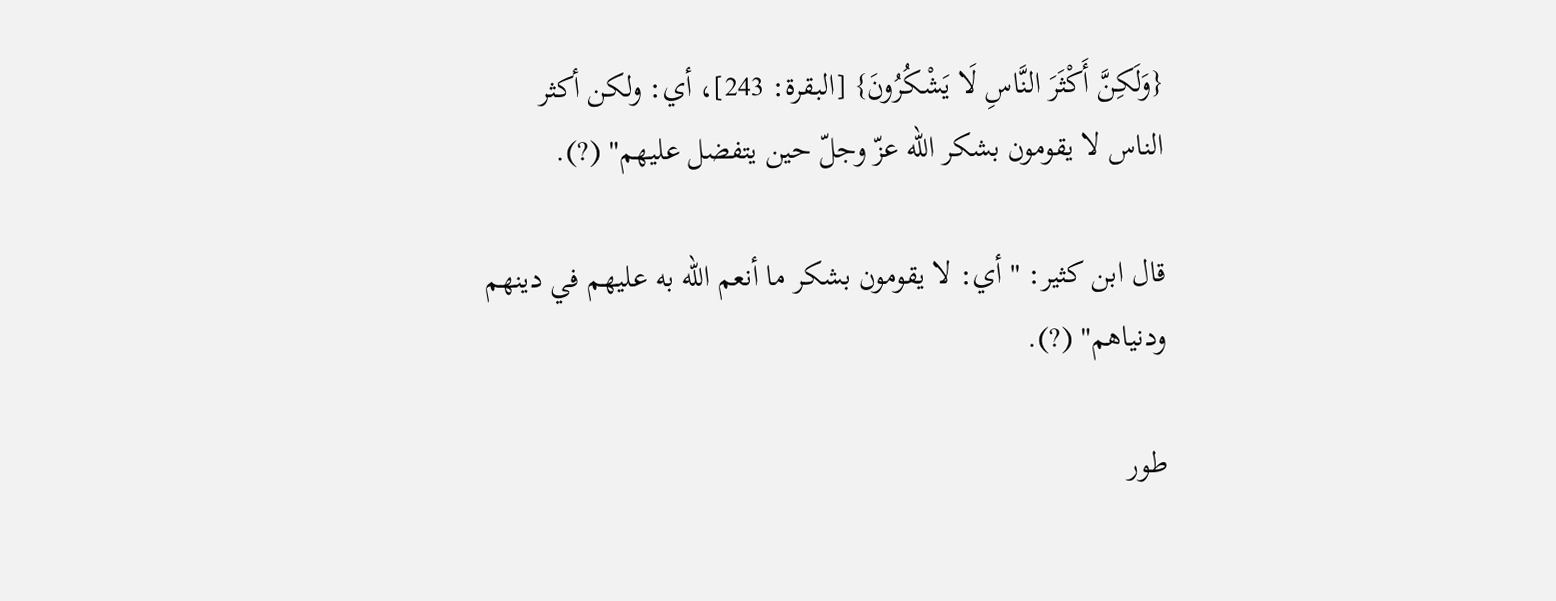{وَلَكِنَّ أَكْثَرَ النَّاسِ لَا يَشْكُرُونَ} [البقرة: 243]، أي: ولكن أكثر الناس لا يقومون بشكر الله عزّ وجلّ حين يتفضل عليهم" (?).

قال ابن كثير: " أي: لا يقومون بشكر ما أنعم الله به عليهم في دينهم ودنياهم" (?).

طور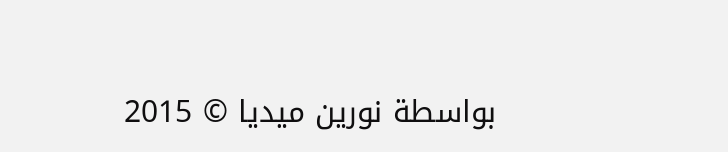بواسطة نورين ميديا © 2015